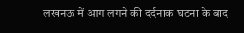लखनऊ में आग लगने की दर्दनाक घटना के बाद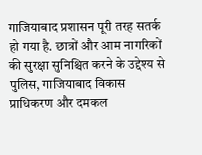गाजियाबाद प्रशासन पूरी तरह सतर्क हो गया है. छात्रों और आम नागरिकों की सुरक्षा सुनिश्चित करने के उद्देश्य से पुलिस, गाजियाबाद विकास प्राधिकरण और दमकल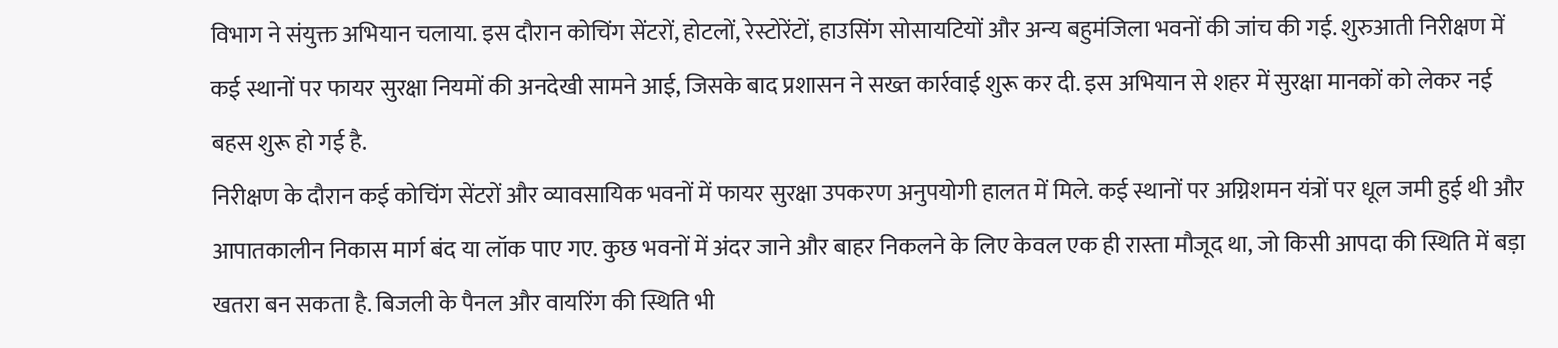विभाग ने संयुक्त अभियान चलाया. इस दौरान कोचिंग सेंटरों, होटलों, रेस्टोरेंटों, हाउसिंग सोसायटियों और अन्य बहुमंजिला भवनों की जांच की गई. शुरुआती निरीक्षण में कई स्थानों पर फायर सुरक्षा नियमों की अनदेखी सामने आई, जिसके बाद प्रशासन ने सख्त कार्रवाई शुरू कर दी. इस अभियान से शहर में सुरक्षा मानकों को लेकर नई बहस शुरू हो गई है.
निरीक्षण के दौरान कई कोचिंग सेंटरों और व्यावसायिक भवनों में फायर सुरक्षा उपकरण अनुपयोगी हालत में मिले. कई स्थानों पर अग्निशमन यंत्रों पर धूल जमी हुई थी और आपातकालीन निकास मार्ग बंद या लॉक पाए गए. कुछ भवनों में अंदर जाने और बाहर निकलने के लिए केवल एक ही रास्ता मौजूद था, जो किसी आपदा की स्थिति में बड़ा खतरा बन सकता है. बिजली के पैनल और वायरिंग की स्थिति भी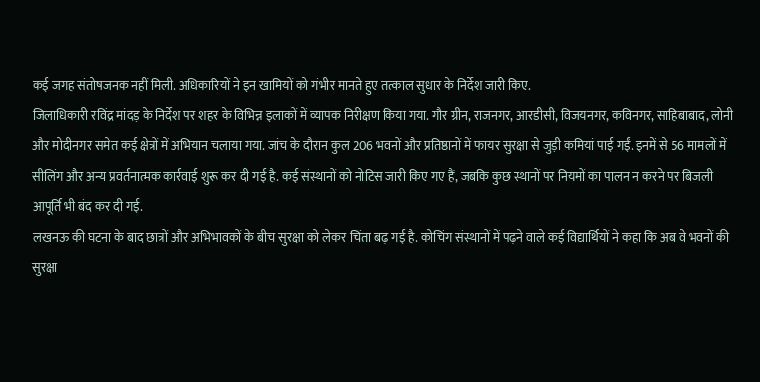कई जगह संतोषजनक नहीं मिली. अधिकारियों ने इन खामियों को गंभीर मानते हुए तत्काल सुधार के निर्देश जारी किए.
जिलाधिकारी रविंद्र मांदड़ के निर्देश पर शहर के विभिन्न इलाकों में व्यापक निरीक्षण किया गया. गौर ग्रीन, राजनगर, आरडीसी, विजयनगर, कविनगर, साहिबाबाद, लोनी और मोदीनगर समेत कई क्षेत्रों में अभियान चलाया गया. जांच के दौरान कुल 206 भवनों और प्रतिष्ठानों में फायर सुरक्षा से जुड़ी कमियां पाई गईं. इनमें से 56 मामलों में सीलिंग और अन्य प्रवर्तनात्मक कार्रवाई शुरू कर दी गई है. कई संस्थानों को नोटिस जारी किए गए हैं, जबकि कुछ स्थानों पर नियमों का पालन न करने पर बिजली आपूर्ति भी बंद कर दी गई.
लखनऊ की घटना के बाद छात्रों और अभिभावकों के बीच सुरक्षा को लेकर चिंता बढ़ गई है. कोचिंग संस्थानों में पढ़ने वाले कई विद्यार्थियों ने कहा कि अब वे भवनों की सुरक्षा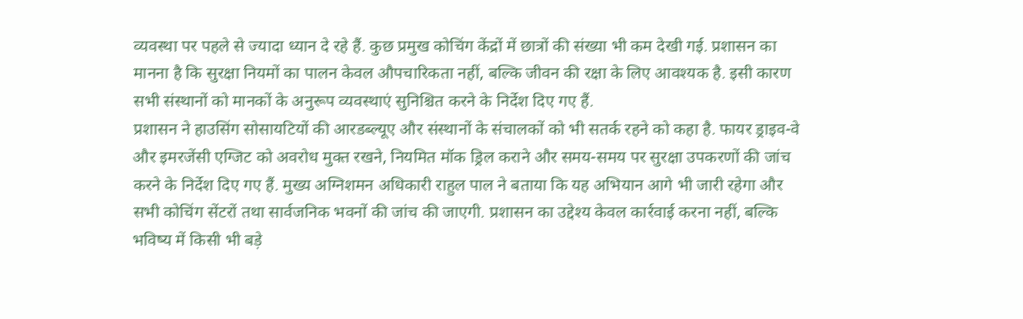व्यवस्था पर पहले से ज्यादा ध्यान दे रहे हैं. कुछ प्रमुख कोचिंग केंद्रों में छात्रों की संख्या भी कम देखी गई. प्रशासन का मानना है कि सुरक्षा नियमों का पालन केवल औपचारिकता नहीं, बल्कि जीवन की रक्षा के लिए आवश्यक है. इसी कारण सभी संस्थानों को मानकों के अनुरूप व्यवस्थाएं सुनिश्चित करने के निर्देश दिए गए हैं.
प्रशासन ने हाउसिंग सोसायटियों की आरडब्ल्यूए और संस्थानों के संचालकों को भी सतर्क रहने को कहा है. फायर ड्राइव-वे और इमरजेंसी एग्जिट को अवरोध मुक्त रखने, नियमित मॉक ड्रिल कराने और समय-समय पर सुरक्षा उपकरणों की जांच करने के निर्देश दिए गए हैं. मुख्य अग्निशमन अधिकारी राहुल पाल ने बताया कि यह अभियान आगे भी जारी रहेगा और सभी कोचिंग सेंटरों तथा सार्वजनिक भवनों की जांच की जाएगी. प्रशासन का उद्देश्य केवल कार्रवाई करना नहीं, बल्कि भविष्य में किसी भी बड़े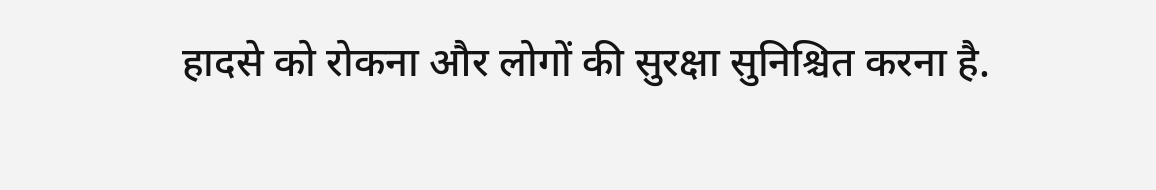हादसे को रोकना और लोगों की सुरक्षा सुनिश्चित करना है.